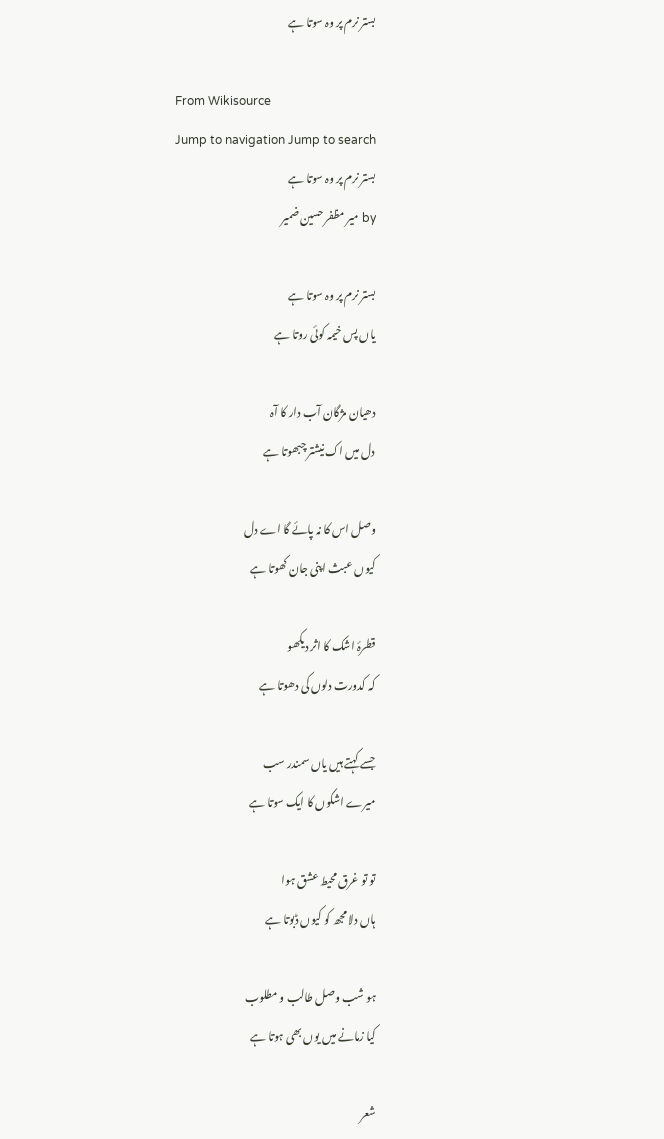بستر نرم پر وہ سوتا ہے

From Wikisource
Jump to navigation Jump to search
بستر نرم پر وہ سوتا ہے
by میر مظفر حسین ضمیر

بستر نرم پر وہ سوتا ہے
یاں پس خیمہ کوئی روتا ہے

دھیان مژگان آب دار کا آہ
دل میں اک نیشتر چبھوتا ہے

وصل اس کا نہ پائے گا اے دل
کیوں عبث اپنی جان کھوتا ہے

قطرۂ اشک کا اثر دیکھو
کہ کدورت دلوں کی دھوتا ہے

جسے کہتے ہیں یاں سمندر سب
میرے اشکوں کا ایک سوتا ہے

تو تو غرق محیط عشق ہوا
ہاں دلا مجھ کو کیوں ڈبوتا ہے

ہو شب وصل طالب و مطلوب
کیا زمانے میں یوں بھی ہوتا ہے

شعر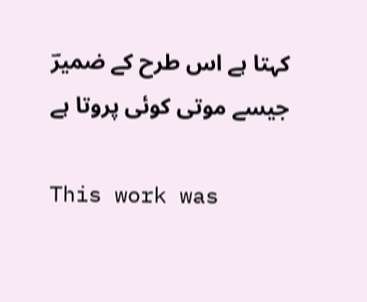کہتا ہے اس طرح کے ضمیرؔ
جیسے موتی کوئی پروتا ہے

This work was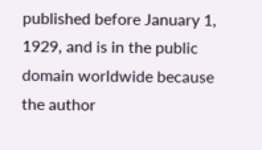published before January 1, 1929, and is in the public domain worldwide because the author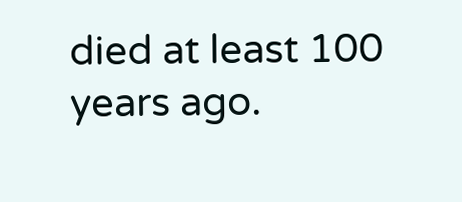died at least 100 years ago.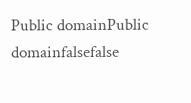Public domainPublic domainfalsefalse